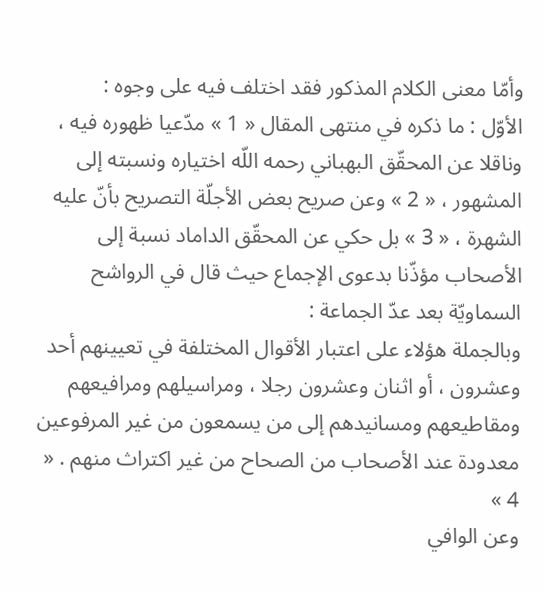وأمّا معنى الكلام المذكور فقد اختلف فيه على وجوه :
الأوّل : ما ذكره في منتهى المقال « 1 » مدّعيا ظهوره فيه ، وناقلا عن المحقّق البهباني رحمه اللّه اختياره ونسبته إلى المشهور ، « 2 » وعن صريح بعض الأجلّة التصريح بأنّ عليه الشهرة ، « 3 » بل حكي عن المحقّق الداماد نسبة إلى الأصحاب مؤذّنا بدعوى الإجماع حيث قال في الرواشح السماويّة بعد عدّ الجماعة :
وبالجملة هؤلاء على اعتبار الأقوال المختلفة في تعيينهم أحد وعشرون ، أو اثنان وعشرون رجلا ، ومراسيلهم ومرافيعهم ومقاطيعهم ومسانيدهم إلى من يسمعون من غير المرفوعين معدودة عند الأصحاب من الصحاح من غير اكتراث منهم . « 4 »
وعن الوافي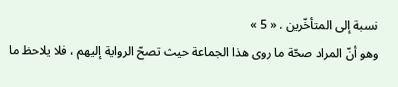نسبة إلى المتأخّرين . « 5 »
وهو أنّ المراد صحّة ما روى هذا الجماعة حيث تصحّ الرواية إليهم ، فلا يلاحظ ما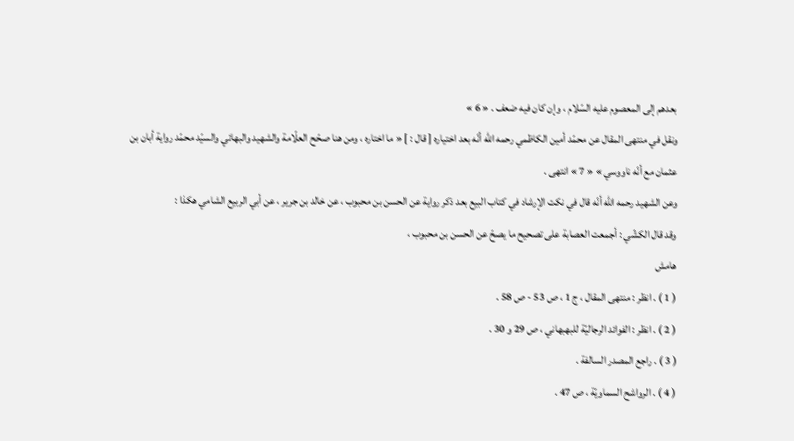بعدهم إلى المعصوم عليه السّلام ، وإن كان فيه ضعف . « 6 »
ونقل في منتهى المقال عن محمّد أمين الكاظمي رحمه اللّه أنّه بعد اختياره [ قال : ] « ما اختاره ، ومن هنا صحّح العلّامة والشهيد والبهائي والسيّد محمّد رواية أبان بن عثمان مع أنّه ناووسي » « 7 » انتهى .
وعن الشهيد رحمه اللّه أنّه قال في نكت الإرشاد في كتاب البيع بعد ذكر رواية عن الحسن بن محبوب ، عن خالد بن جرير ، عن أبي الربيع الشامي هكذا :
وقد قال الكشّي : أجمعت العصابة على تصحيح ما يصحّ عن الحسن بن محبوب ،
هامش
( 1 ) . انظر : منتهى المقال ، ج 1 ، ص 53 - ص 58 .
( 2 ) . انظر : الفوائد الرجاليّة للبهبهاني ، ص 29 و 30 .
( 3 ) . راجع المصدر السالفة .
( 4 ) . الرواشح السماويّة ، ص 47 .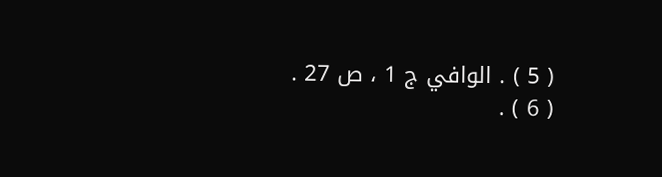( 5 ) . الوافي ج 1 ، ص 27 .
( 6 ) .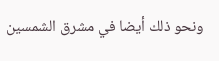ونحو ذلك أيضا في مشرق الشمسين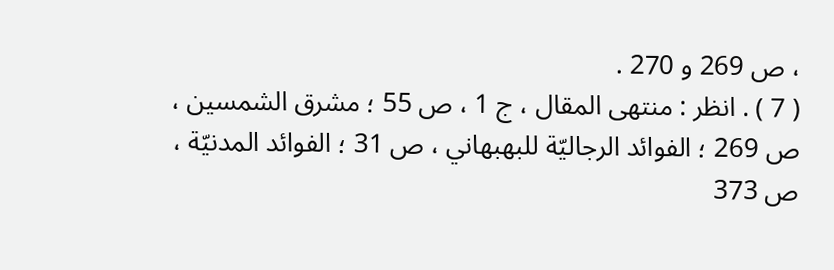، ص 269 و 270 .
( 7 ) . انظر : منتهى المقال ، ج 1 ، ص 55 ؛ مشرق الشمسين ، ص 269 ؛ الفوائد الرجاليّة للبهبهاني ، ص 31 ؛ الفوائد المدنيّة ، ص 373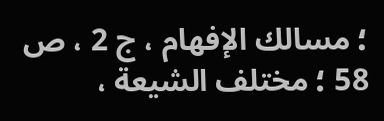؛ مسالك الإفهام ، ج 2 ، ص 58 ؛ مختلف الشيعة ،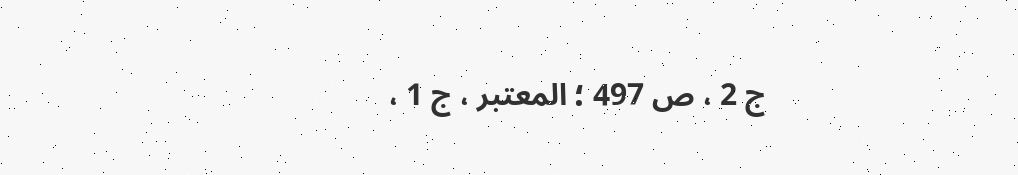ج 2 ، ص 497 ؛ المعتبر ، ج 1 ،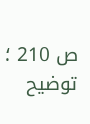ص 210 ؛ توضيح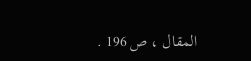المقال ، ص 196 .